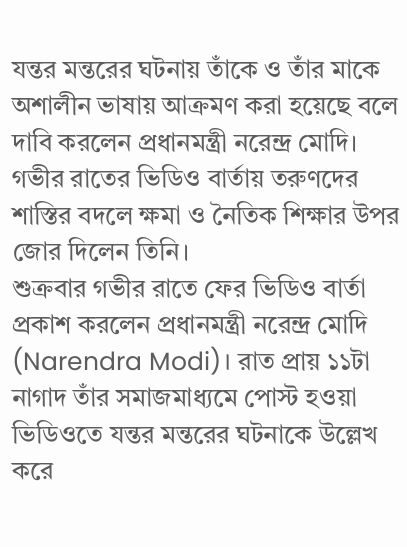যন্তর মন্তরের ঘটনায় তাঁকে ও তাঁর মাকে অশালীন ভাষায় আক্রমণ করা হয়েছে বলে দাবি করলেন প্রধানমন্ত্রী নরেন্দ্র মোদি। গভীর রাতের ভিডিও বার্তায় তরুণদের শাস্তির বদলে ক্ষমা ও নৈতিক শিক্ষার উপর জোর দিলেন তিনি।
শুক্রবার গভীর রাতে ফের ভিডিও বার্তা প্রকাশ করলেন প্রধানমন্ত্রী নরেন্দ্র মোদি (Narendra Modi)। রাত প্রায় ১১টা নাগাদ তাঁর সমাজমাধ্যমে পোস্ট হওয়া ভিডিওতে যন্তর মন্তরের ঘটনাকে উল্লেখ করে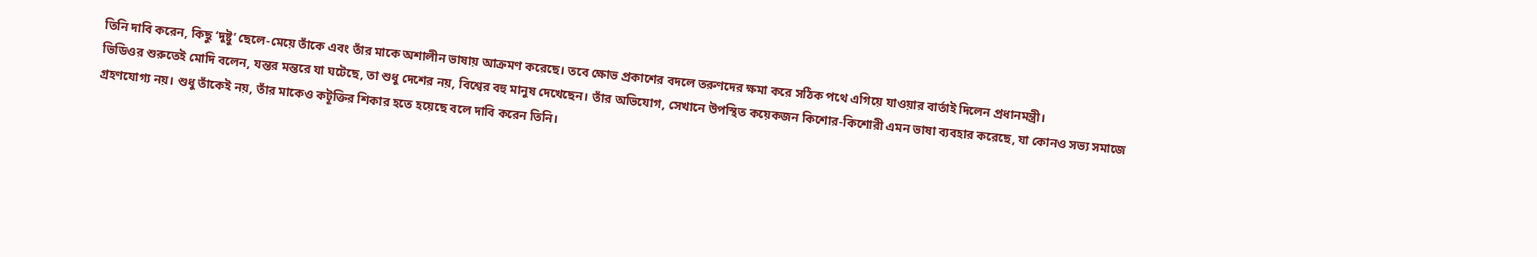তিনি দাবি করেন, কিছু ‘দুষ্টু’ ছেলে-মেয়ে তাঁকে এবং তাঁর মাকে অশালীন ভাষায় আক্রমণ করেছে। তবে ক্ষোভ প্রকাশের বদলে তরুণদের ক্ষমা করে সঠিক পথে এগিয়ে যাওয়ার বার্তাই দিলেন প্রধানমন্ত্রী।
ভিডিওর শুরুতেই মোদি বলেন, যন্তর মন্তরে যা ঘটেছে, তা শুধু দেশের নয়, বিশ্বের বহু মানুষ দেখেছেন। তাঁর অভিযোগ, সেখানে উপস্থিত কয়েকজন কিশোর-কিশোরী এমন ভাষা ব্যবহার করেছে, যা কোনও সভ্য সমাজে গ্রহণযোগ্য নয়। শুধু তাঁকেই নয়, তাঁর মাকেও কটূক্তির শিকার হতে হয়েছে বলে দাবি করেন তিনি।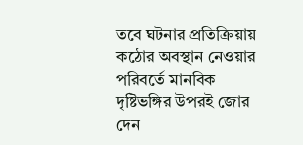তবে ঘটনার প্রতিক্রিয়ায় কঠোর অবস্থান নেওয়ার পরিবর্তে মানবিক দৃষ্টিভঙ্গির উপরই জোর দেন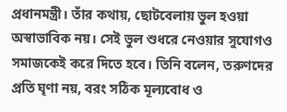প্রধানমন্ত্রী। তাঁর কথায়, ছোটবেলায় ভুল হওয়া অস্বাভাবিক নয়। সেই ভুল শুধরে নেওয়ার সুযোগও সমাজকেই করে দিতে হবে। তিনি বলেন, তরুণদের প্রতি ঘৃণা নয়, বরং সঠিক মূল্যবোধ ও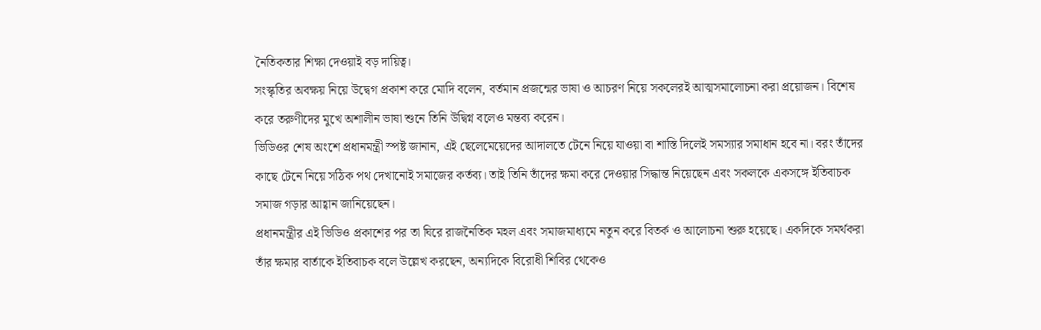নৈতিকতার শিক্ষা দেওয়াই বড় দায়িত্ব।
সংস্কৃতির অবক্ষয় নিয়ে উদ্বেগ প্রকাশ করে মোদি বলেন, বর্তমান প্রজন্মের ভাষা ও আচরণ নিয়ে সকলেরই আত্মসমালোচনা করা প্রয়োজন। বিশেষ করে তরুণীদের মুখে অশালীন ভাষা শুনে তিনি উদ্বিগ্ন বলেও মন্তব্য করেন।
ভিডিওর শেষ অংশে প্রধানমন্ত্রী স্পষ্ট জানান, এই ছেলেমেয়েদের আদালতে টেনে নিয়ে যাওয়া বা শাস্তি দিলেই সমস্যার সমাধান হবে না। বরং তাঁদের কাছে টেনে নিয়ে সঠিক পথ দেখানোই সমাজের কর্তব্য। তাই তিনি তাঁদের ক্ষমা করে দেওয়ার সিদ্ধান্ত নিয়েছেন এবং সকলকে একসঙ্গে ইতিবাচক সমাজ গড়ার আহ্বান জানিয়েছেন।
প্রধানমন্ত্রীর এই ভিডিও প্রকাশের পর তা ঘিরে রাজনৈতিক মহল এবং সমাজমাধ্যমে নতুন করে বিতর্ক ও আলোচনা শুরু হয়েছে। একদিকে সমর্থকরা তাঁর ক্ষমার বার্তাকে ইতিবাচক বলে উল্লেখ করছেন, অন্যদিকে বিরোধী শিবির থেকেও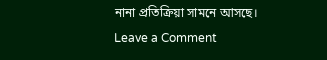নানা প্রতিক্রিয়া সামনে আসছে।
Leave a Comment